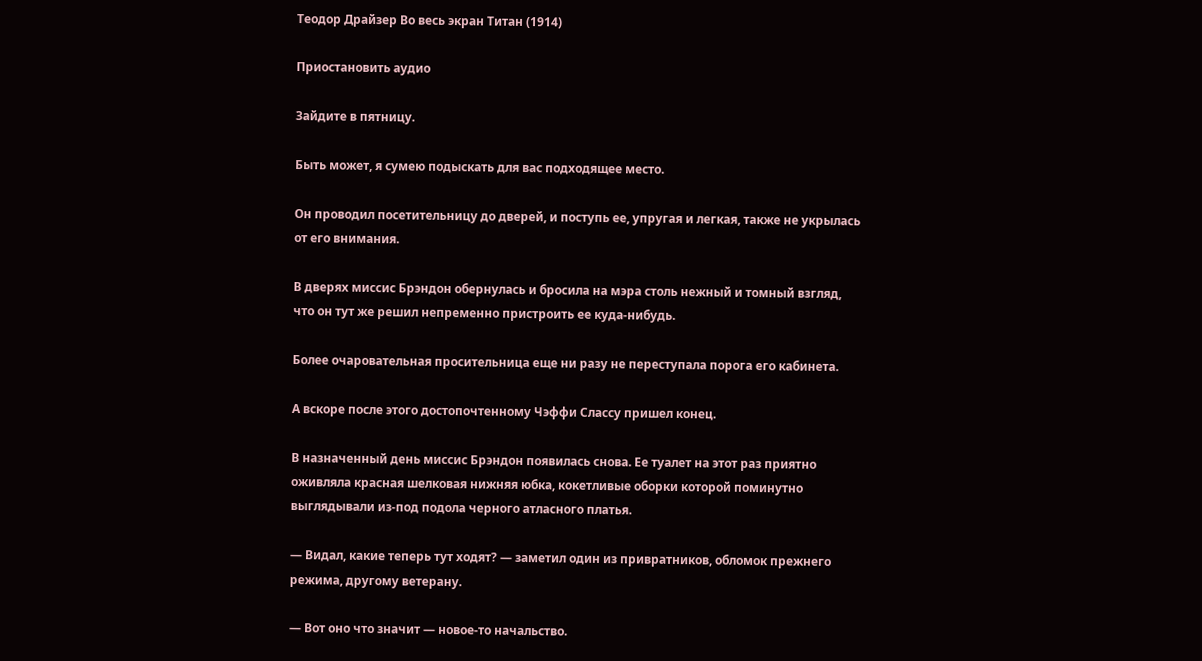Теодор Драйзер Во весь экран Титан (1914)

Приостановить аудио

Зайдите в пятницу.

Быть может, я сумею подыскать для вас подходящее место.

Он проводил посетительницу до дверей, и поступь ее, упругая и легкая, также не укрылась от его внимания.

В дверях миссис Брэндон обернулась и бросила на мэра столь нежный и томный взгляд, что он тут же решил непременно пристроить ее куда-нибудь.

Более очаровательная просительница еще ни разу не переступала порога его кабинета.

А вскоре после этого достопочтенному Чэффи Слассу пришел конец.

В назначенный день миссис Брэндон появилась снова. Ее туалет на этот раз приятно оживляла красная шелковая нижняя юбка, кокетливые оборки которой поминутно выглядывали из-под подола черного атласного платья.

— Видал, какие теперь тут ходят? — заметил один из привратников, обломок прежнего режима, другому ветерану.

— Вот оно что значит — новое-то начальство.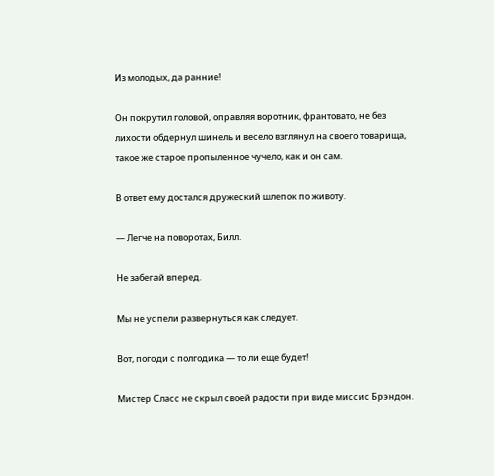Из молодых, да ранние!

Он покрутил головой, оправляя воротник, франтовато, не без лихости обдернул шинель и весело взглянул на своего товарища, такое же старое пропыленное чучело, как и он сам.

В ответ ему достался дружеский шлепок по животу.

— Легче на поворотах, Билл.

Не забегай вперед.

Мы не успели развернуться как следует.

Вот, погоди с полгодика — то ли еще будет!

Мистер Сласс не скрыл своей радости при виде миссис Брэндон.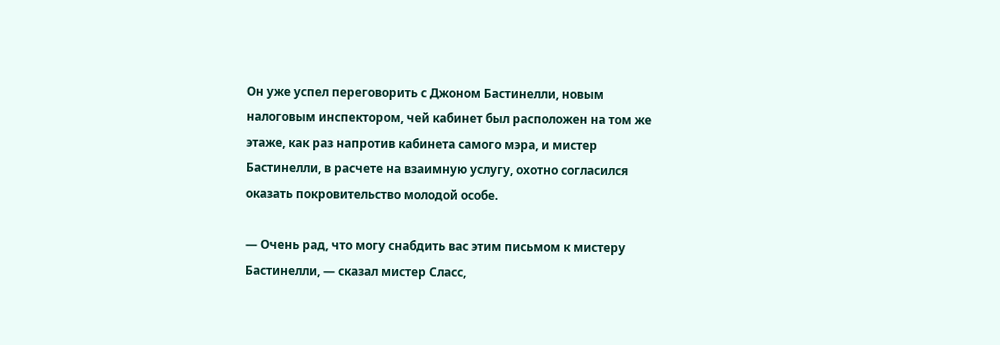Он уже успел переговорить с Джоном Бастинелли, новым налоговым инспектором, чей кабинет был расположен на том же этаже, как раз напротив кабинета самого мэра, и мистер Бастинелли, в расчете на взаимную услугу, охотно согласился оказать покровительство молодой особе.

— Очень рад, что могу снабдить вас этим письмом к мистеру Бастинелли, — сказал мистер Сласс,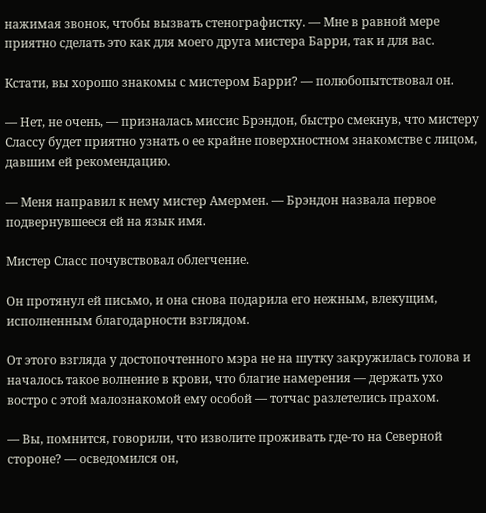нажимая звонок, чтобы вызвать стенографистку. — Мне в равной мере приятно сделать это как для моего друга мистера Барри, так и для вас.

Кстати, вы хорошо знакомы с мистером Барри? — полюбопытствовал он.

— Нет, не очень, — призналась миссис Брэндон, быстро смекнув, что мистеру Слассу будет приятно узнать о ее крайне поверхностном знакомстве с лицом, давшим ей рекомендацию.

— Меня направил к нему мистер Амермен. — Брэндон назвала первое подвернувшееся ей на язык имя.

Мистер Сласс почувствовал облегчение.

Он протянул ей письмо, и она снова подарила его нежным, влекущим, исполненным благодарности взглядом.

От этого взгляда у достопочтенного мэра не на шутку закружилась голова и началось такое волнение в крови, что благие намерения — держать ухо востро с этой малознакомой ему особой — тотчас разлетелись прахом.

— Вы, помнится, говорили, что изволите проживать где-то на Северной стороне? — осведомился он,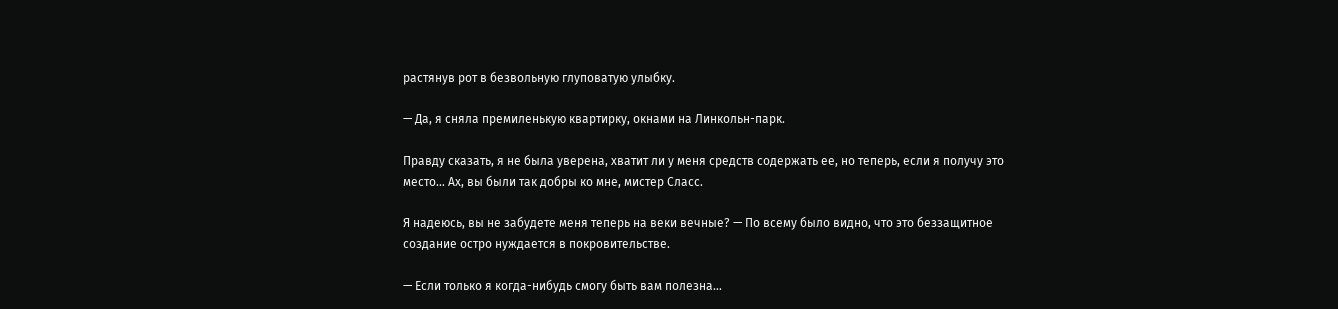растянув рот в безвольную глуповатую улыбку.

— Да, я сняла премиленькую квартирку, окнами на Линкольн-парк.

Правду сказать, я не была уверена, хватит ли у меня средств содержать ее, но теперь, если я получу это место… Ах, вы были так добры ко мне, мистер Сласс.

Я надеюсь, вы не забудете меня теперь на веки вечные? — По всему было видно, что это беззащитное создание остро нуждается в покровительстве.

— Если только я когда-нибудь смогу быть вам полезна…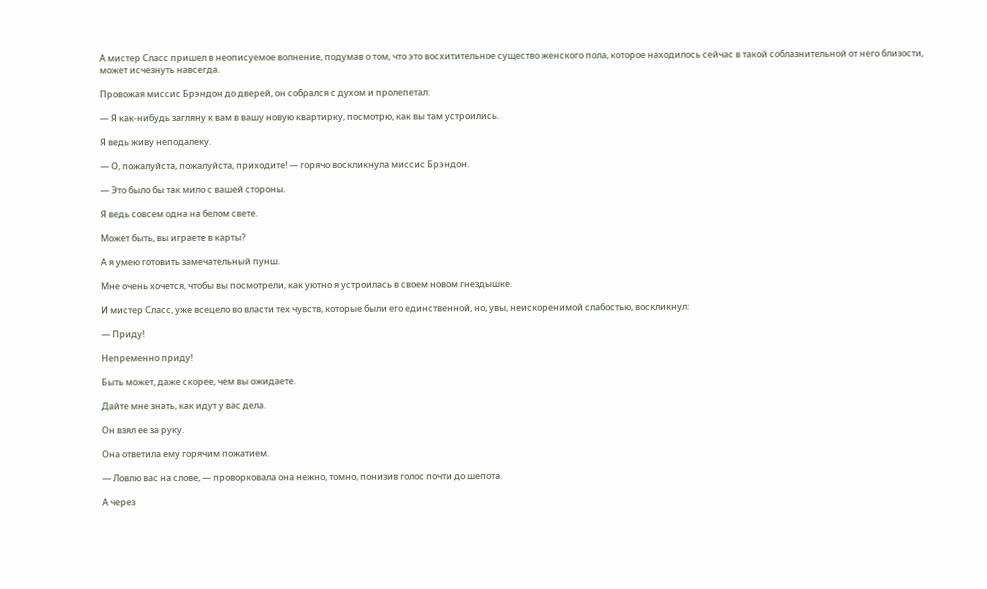А мистер Сласс пришел в неописуемое волнение, подумав о том, что это восхитительное существо женского пола, которое находилось сейчас в такой соблазнительной от него близости, может исчезнуть навсегда.

Провожая миссис Брэндон до дверей, он собрался с духом и пролепетал:

— Я как-нибудь загляну к вам в вашу новую квартирку, посмотрю, как вы там устроились.

Я ведь живу неподалеку.

— О, пожалуйста, пожалуйста, приходите! — горячо воскликнула миссис Брэндон.

— Это было бы так мило с вашей стороны.

Я ведь совсем одна на белом свете.

Может быть, вы играете в карты?

А я умею готовить замечательный пунш.

Мне очень хочется, чтобы вы посмотрели, как уютно я устроилась в своем новом гнездышке.

И мистер Сласс, уже всецело во власти тех чувств, которые были его единственной, но, увы, неискоренимой слабостью, воскликнул:

— Приду!

Непременно приду!

Быть может, даже скорее, чем вы ожидаете.

Дайте мне знать, как идут у вас дела.

Он взял ее за руку.

Она ответила ему горячим пожатием.

— Ловлю вас на слове, — проворковала она нежно, томно, понизив голос почти до шепота.

А через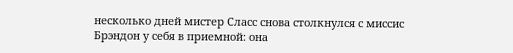несколько дней мистер Сласс снова столкнулся с миссис Брэндон у себя в приемной: она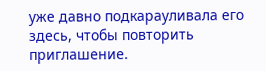уже давно подкарауливала его здесь, чтобы повторить приглашение.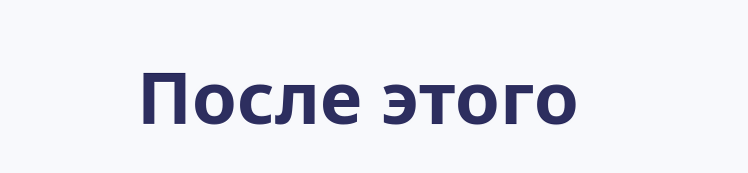После этого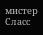мистер Сласс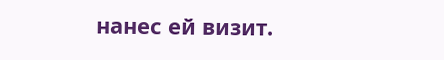нанес ей визит.